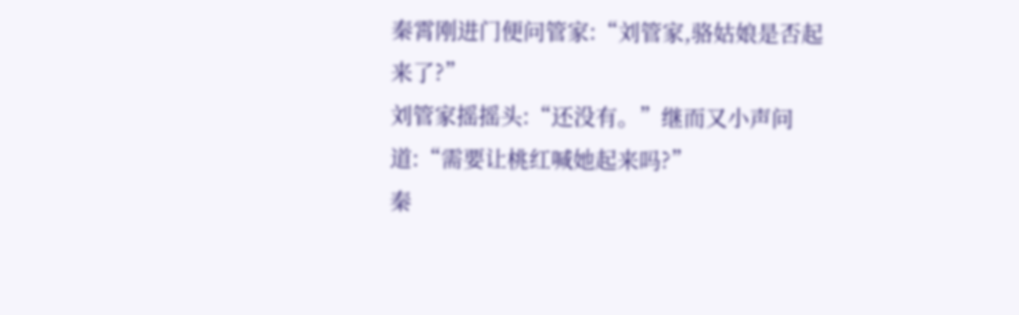秦霄刚进门便问管家:“刘管家,骆姑娘是否起来了?”
刘管家摇摇头:“还没有。”继而又小声问道:“需要让桃红喊她起来吗?”
秦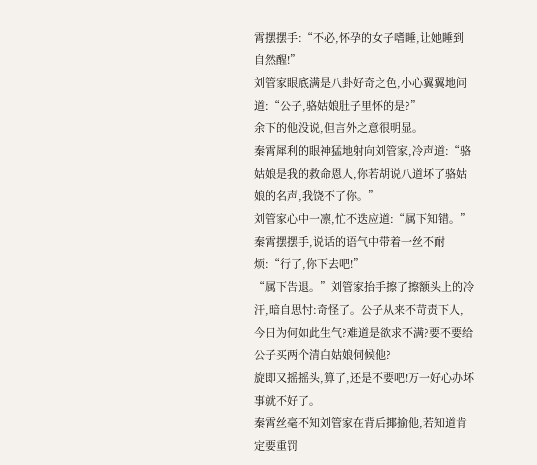霄摆摆手:“不必,怀孕的女子嗜睡,让她睡到自然醒!”
刘管家眼底满是八卦好奇之色,小心翼翼地问道:“公子,骆姑娘肚子里怀的是?”
余下的他没说,但言外之意很明显。
秦霄犀利的眼神猛地射向刘管家,冷声道:“骆姑娘是我的救命恩人,你若胡说八道坏了骆姑娘的名声,我饶不了你。”
刘管家心中一凛,忙不迭应道:“属下知错。”
秦霄摆摆手,说话的语气中带着一丝不耐烦:“行了,你下去吧!”
“属下告退。”刘管家抬手擦了擦额头上的冷汗,暗自思忖:奇怪了。公子从来不苛责下人,今日为何如此生气?难道是欲求不满?要不要给公子买两个清白姑娘伺候他?
旋即又摇摇头,算了,还是不要吧!万一好心办坏事就不好了。
秦霄丝毫不知刘管家在背后揶揄他,若知道肯定要重罚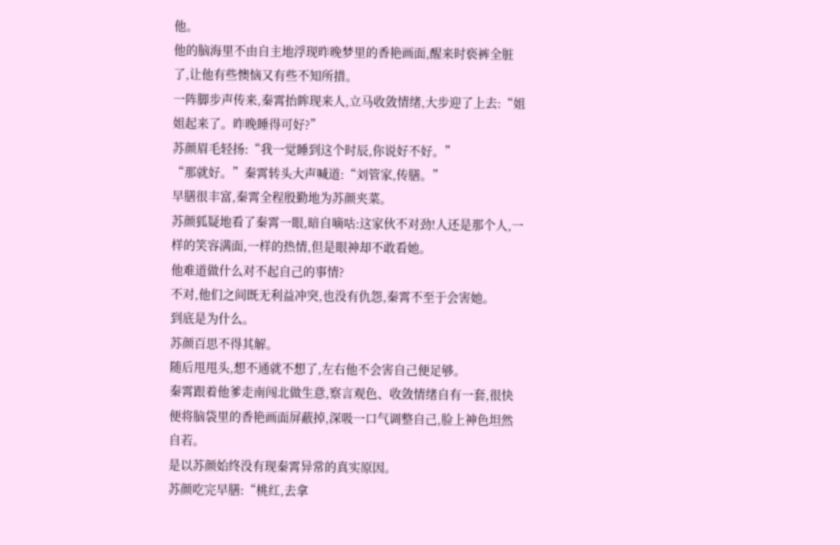他。
他的脑海里不由自主地浮现昨晚梦里的香艳画面,醒来时亵裤全脏了,让他有些懊恼又有些不知所措。
一阵脚步声传来,秦霄抬眸现来人,立马收敛情绪,大步迎了上去:“姐姐起来了。昨晚睡得可好?”
苏颜眉毛轻扬:“我一觉睡到这个时辰,你说好不好。”
“那就好。”秦霄转头大声喊道:“刘管家,传膳。”
早膳很丰富,秦霄全程殷勤地为苏颜夹菜。
苏颜狐疑地看了秦霄一眼,暗自嘀咕:这家伙不对劲!人还是那个人,一样的笑容满面,一样的热情,但是眼神却不敢看她。
他难道做什么对不起自己的事情?
不对,他们之间既无利益冲突,也没有仇怨,秦霄不至于会害她。
到底是为什么。
苏颜百思不得其解。
随后甩甩头,想不通就不想了,左右他不会害自己便足够。
秦霄跟着他爹走南闯北做生意,察言观色、收敛情绪自有一套,很快便将脑袋里的香艳画面屏蔽掉,深吸一口气调整自己,脸上神色坦然自若。
是以苏颜始终没有现秦霄异常的真实原因。
苏颜吃完早膳:“桃红,去拿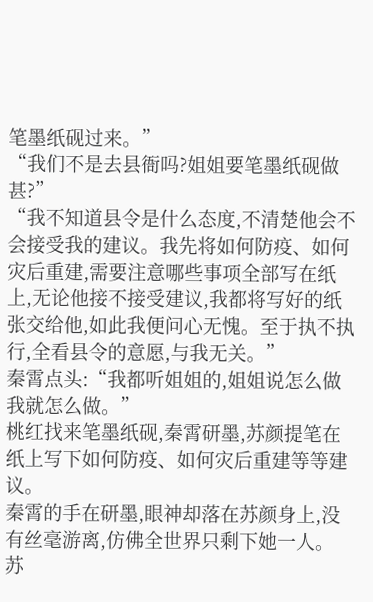笔墨纸砚过来。”
“我们不是去县衙吗?姐姐要笔墨纸砚做甚?”
“我不知道县令是什么态度,不清楚他会不会接受我的建议。我先将如何防疫、如何灾后重建,需要注意哪些事项全部写在纸上,无论他接不接受建议,我都将写好的纸张交给他,如此我便问心无愧。至于执不执行,全看县令的意愿,与我无关。”
秦霄点头:“我都听姐姐的,姐姐说怎么做我就怎么做。”
桃红找来笔墨纸砚,秦霄研墨,苏颜提笔在纸上写下如何防疫、如何灾后重建等等建议。
秦霄的手在研墨,眼神却落在苏颜身上,没有丝毫游离,仿佛全世界只剩下她一人。
苏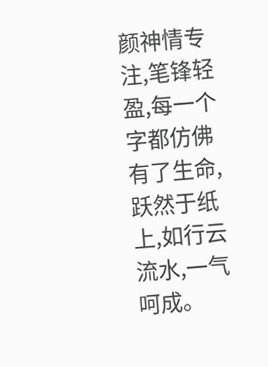颜神情专注,笔锋轻盈,每一个字都仿佛有了生命,跃然于纸上,如行云流水,一气呵成。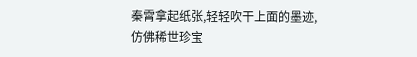秦霄拿起纸张,轻轻吹干上面的墨迹,仿佛稀世珍宝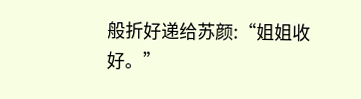般折好递给苏颜:“姐姐收好。”